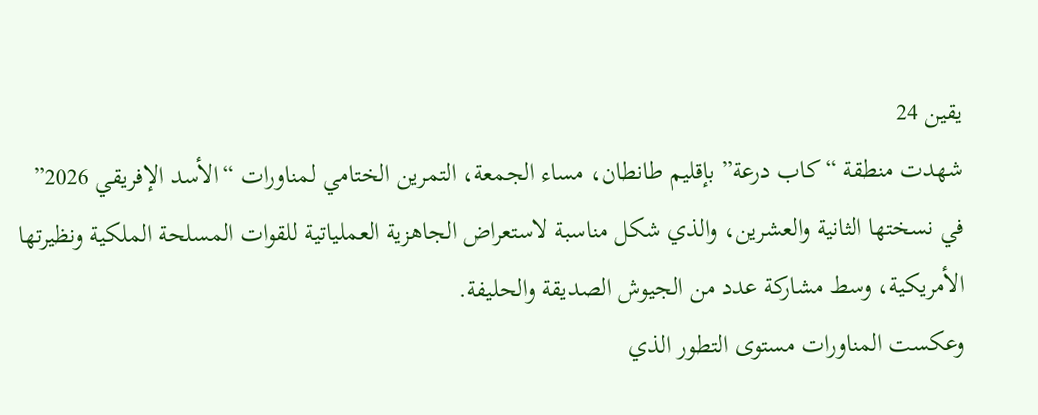يقين 24
شهدت منطقة “كاب درعة” بإقليم طانطان، مساء الجمعة، التمرين الختامي لمناورات “الأسد الإفريقي 2026” في نسختها الثانية والعشرين، والذي شكل مناسبة لاستعراض الجاهزية العملياتية للقوات المسلحة الملكية ونظيرتها الأمريكية، وسط مشاركة عدد من الجيوش الصديقة والحليفة.
وعكست المناورات مستوى التطور الذي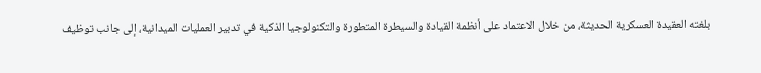بلغته العقيدة العسكرية الحديثة، من خلال الاعتماد على أنظمة القيادة والسيطرة المتطورة والتكنولوجيا الذكية في تدبير العمليات الميدانية، إلى جانب توظيف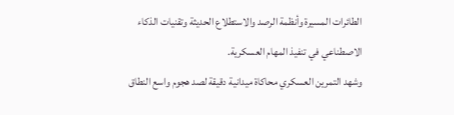الطائرات المسيرة وأنظمة الرصد والاستطلاع الحديثة وتقنيات الذكاء الاصطناعي في تنفيذ المهام العسكرية.
وشهد التمرين العسكري محاكاة ميدانية دقيقة لصد هجوم واسع النطاق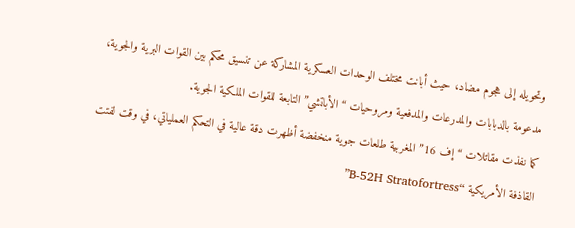وتحويله إلى هجوم مضاد، حيث أبانت مختلف الوحدات العسكرية المشاركة عن تنسيق محكم بين القوات البرية والجوية، مدعومة بالدبابات والمدرعات والمدفعية ومروحيات “الأباتشي” التابعة للقوات الملكية الجوية.
كما نفذت مقاتلات “إف 16” المغربية طلعات جوية منخفضة أظهرت دقة عالية في التحكم العملياتي، في وقت لفتت القاذفة الأمريكية “B-52H Stratofortress”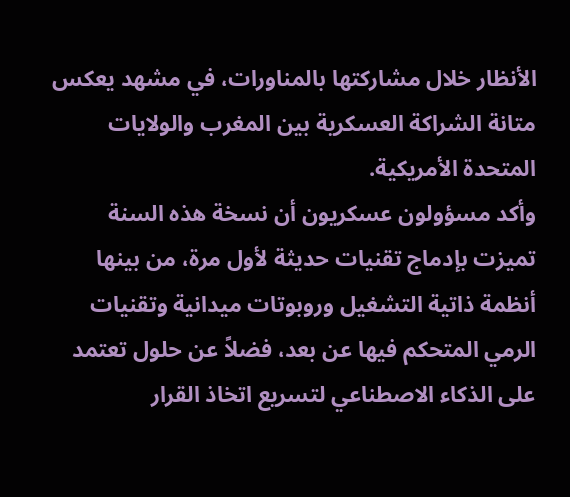الأنظار خلال مشاركتها بالمناورات، في مشهد يعكس متانة الشراكة العسكرية بين المغرب والولايات المتحدة الأمريكية.
وأكد مسؤولون عسكريون أن نسخة هذه السنة تميزت بإدماج تقنيات حديثة لأول مرة، من بينها أنظمة ذاتية التشغيل وروبوتات ميدانية وتقنيات الرمي المتحكم فيها عن بعد، فضلاً عن حلول تعتمد على الذكاء الاصطناعي لتسريع اتخاذ القرار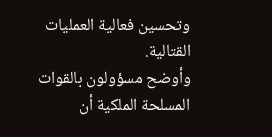وتحسين فعالية العمليات القتالية.
وأوضح مسؤولون بالقوات المسلحة الملكية أن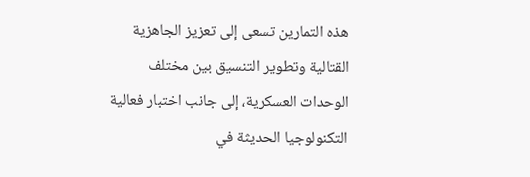هذه التمارين تسعى إلى تعزيز الجاهزية القتالية وتطوير التنسيق بين مختلف الوحدات العسكرية، إلى جانب اختبار فعالية التكنولوجيا الحديثة في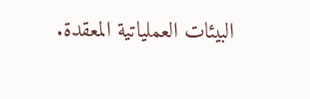البيئات العملياتية المعقدة.